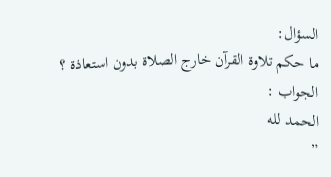السؤال:
ما حكم تلاوة القرآن خارج الصلاة بدون استعاذة ؟
الجواب :
الحمد لله
”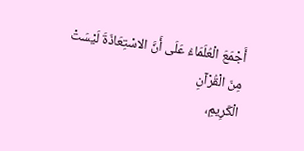أَجْمَعَ الْعُلَمَاءُ عَلَى أَنَّ الاسْتِعَاذَةَ لَيْسَتْ مِنَ الْقُرْآنِ
الْكَرِيمِ،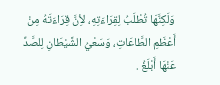وَلَكِنَّهَا تُطْلَبُ لِقِرَاءَتِهِ، لأِنَّ قِرَاءَتَهُ مِنْ
أَعْظَمِ الطَّاعَاتِ، وَسَعْيُ الشَّيْطَانِ لِلصَّدِّ عَنْهَا أَبْلَغُ .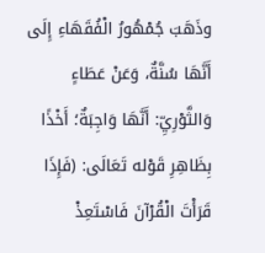وذَهَبَ جُمْهُورُ الْفُقَهَاءِ إِلَى أَنَّهَا سُنَّةٌ، وَعَنْ عَطَاءٍ
وَالثَّوْرِيِّ: أَنَّهَا وَاجِبَةٌ؛ أَخْذًا بِظَاهِرِ قَوْله تَعَالَى: (فَإِذَا
قَرَأْتَ الْقُرْآنَ فَاسْتَعِذْ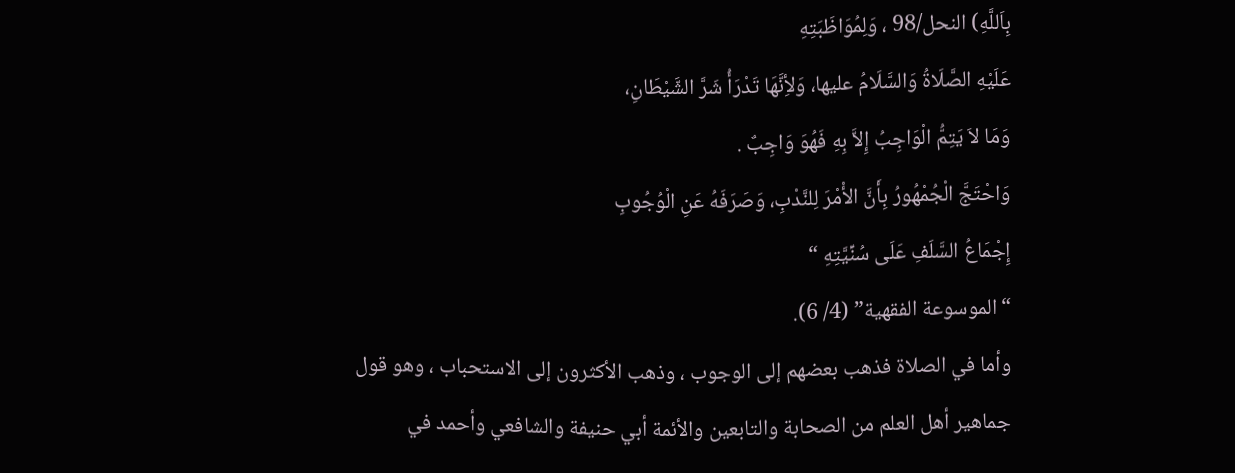بِاَللَّهِ) النحل/98 ، وَلِمُوَاظَبَتِهِ
عَلَيْهِ الصَّلَاةُ وَالسَّلَامُ عليها، وَلأِنَّهَا تَدْرَأُ شَرَّ الشَّيْطَانِ،
وَمَا لاَ يَتِمُّ الْوَاجِبُ إِلاَّ بِهِ فَهُوَ وَاجِبٌ .
وَاحْتَجَّ الْجُمْهُورُ بِأَنَّ الأْمْرَ لِلنَّدْبِ، وَصَرَفَهُ عَنِ الْوُجُوبِ
إِجْمَاعُ السَّلَفِ عَلَى سُنِّيَّتِهِ “
“الموسوعة الفقهية” (4/ 6).
وأما في الصلاة فذهب بعضهم إلى الوجوب ، وذهب الأكثرون إلى الاستحباب ، وهو قول
جماهير أهل العلم من الصحابة والتابعين والأئمة أبي حنيفة والشافعي وأحمد في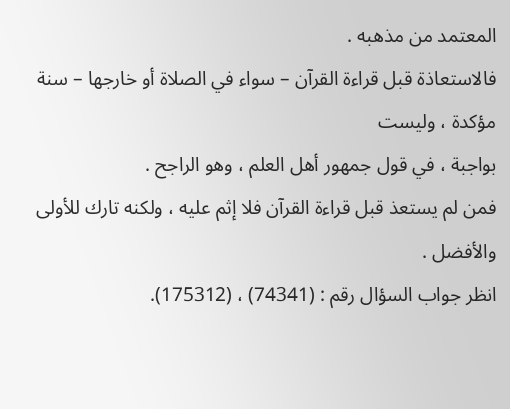المعتمد من مذهبه .
فالاستعاذة قبل قراءة القرآن – سواء في الصلاة أو خارجها – سنة مؤكدة ، وليست
بواجبة ، في قول جمهور أهل العلم ، وهو الراجح .
فمن لم يستعذ قبل قراءة القرآن فلا إثم عليه ، ولكنه تارك للأولى والأفضل .
انظر جواب السؤال رقم : (74341) ، (175312).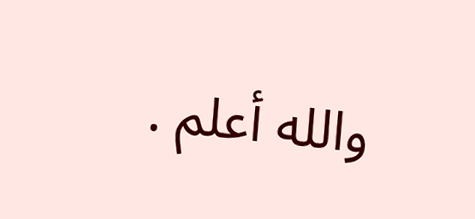والله أعلم .